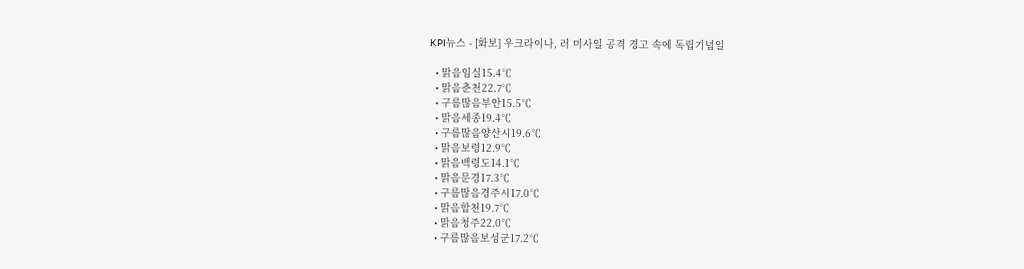KPI뉴스 - [화보] 우크라이나, 러 미사일 공격 경고 속에 독립기념일

  • 맑음임실15.4℃
  • 맑음춘천22.7℃
  • 구름많음부안15.5℃
  • 맑음세종19.4℃
  • 구름많음양산시19.6℃
  • 맑음보령12.9℃
  • 맑음백령도14.1℃
  • 맑음문경17.3℃
  • 구름많음경주시17.0℃
  • 맑음합천19.7℃
  • 맑음청주22.0℃
  • 구름많음보성군17.2℃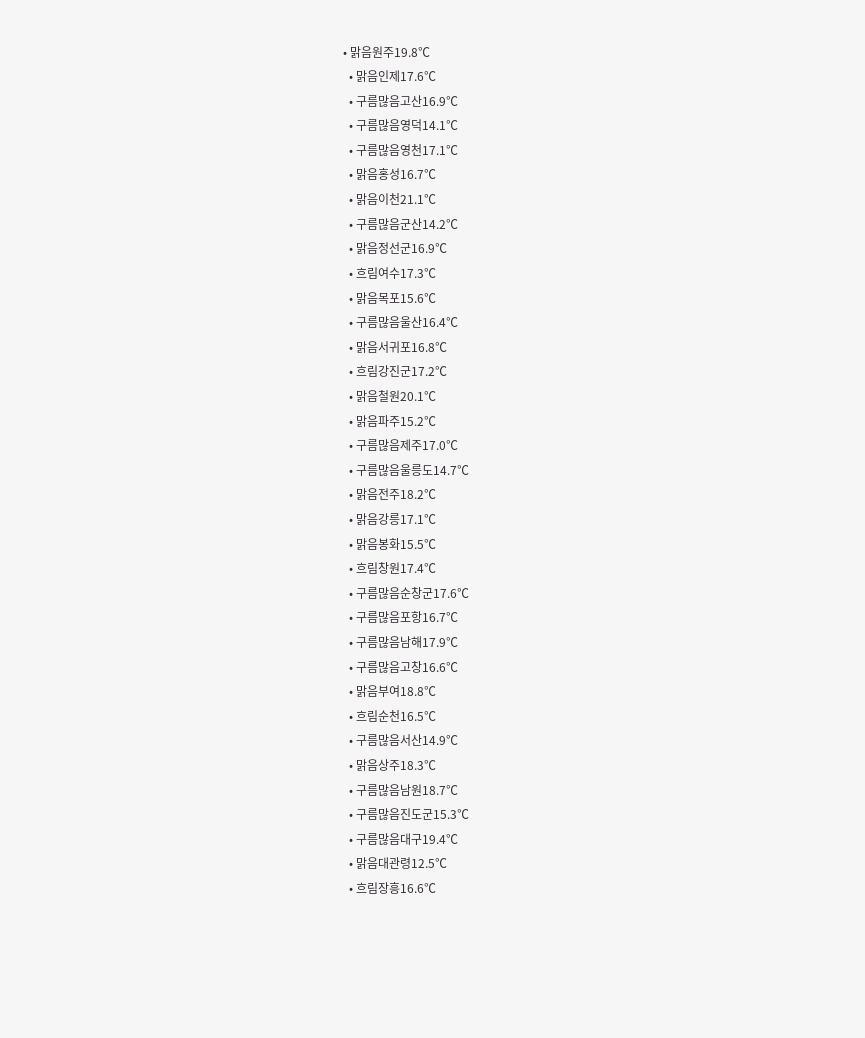• 맑음원주19.8℃
  • 맑음인제17.6℃
  • 구름많음고산16.9℃
  • 구름많음영덕14.1℃
  • 구름많음영천17.1℃
  • 맑음홍성16.7℃
  • 맑음이천21.1℃
  • 구름많음군산14.2℃
  • 맑음정선군16.9℃
  • 흐림여수17.3℃
  • 맑음목포15.6℃
  • 구름많음울산16.4℃
  • 맑음서귀포16.8℃
  • 흐림강진군17.2℃
  • 맑음철원20.1℃
  • 맑음파주15.2℃
  • 구름많음제주17.0℃
  • 구름많음울릉도14.7℃
  • 맑음전주18.2℃
  • 맑음강릉17.1℃
  • 맑음봉화15.5℃
  • 흐림창원17.4℃
  • 구름많음순창군17.6℃
  • 구름많음포항16.7℃
  • 구름많음남해17.9℃
  • 구름많음고창16.6℃
  • 맑음부여18.8℃
  • 흐림순천16.5℃
  • 구름많음서산14.9℃
  • 맑음상주18.3℃
  • 구름많음남원18.7℃
  • 구름많음진도군15.3℃
  • 구름많음대구19.4℃
  • 맑음대관령12.5℃
  • 흐림장흥16.6℃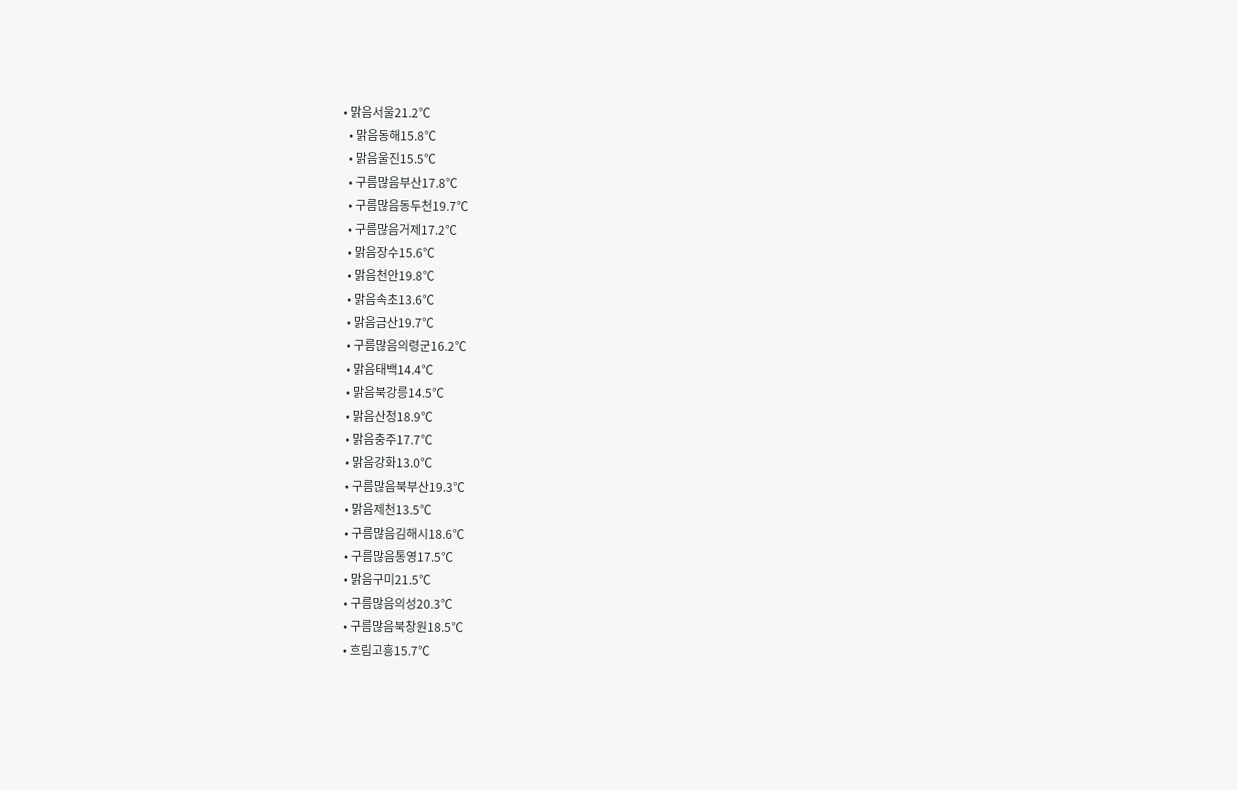• 맑음서울21.2℃
  • 맑음동해15.8℃
  • 맑음울진15.5℃
  • 구름많음부산17.8℃
  • 구름많음동두천19.7℃
  • 구름많음거제17.2℃
  • 맑음장수15.6℃
  • 맑음천안19.8℃
  • 맑음속초13.6℃
  • 맑음금산19.7℃
  • 구름많음의령군16.2℃
  • 맑음태백14.4℃
  • 맑음북강릉14.5℃
  • 맑음산청18.9℃
  • 맑음충주17.7℃
  • 맑음강화13.0℃
  • 구름많음북부산19.3℃
  • 맑음제천13.5℃
  • 구름많음김해시18.6℃
  • 구름많음통영17.5℃
  • 맑음구미21.5℃
  • 구름많음의성20.3℃
  • 구름많음북창원18.5℃
  • 흐림고흥15.7℃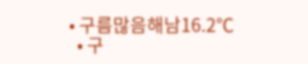• 구름많음해남16.2℃
  • 구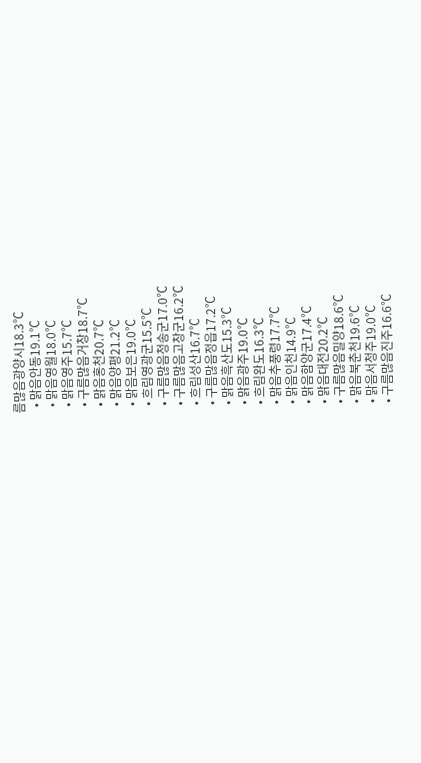름많음광양시18.3℃
  • 맑음안동19.1℃
  • 맑음영월18.0℃
  • 맑음영주15.7℃
  • 구름많음거창18.7℃
  • 맑음홍천20.7℃
  • 맑음양평21.2℃
  • 맑음보은19.0℃
  • 흐림영광군15.5℃
  • 구름많음청송군17.0℃
  • 구름많음고창군16.2℃
  • 흐림성산16.7℃
  • 구름많음정읍17.2℃
  • 맑음흑산도15.3℃
  • 맑음광주19.0℃
  • 흐림완도16.3℃
  • 맑음추풍령17.7℃
  • 맑음인천14.9℃
  • 맑음함양군17.4℃
  • 맑음대전20.2℃
  • 구름많음밀양18.6℃
  • 맑음북춘천19.6℃
  • 맑음서청주19.0℃
  • 구름많음진주16.6℃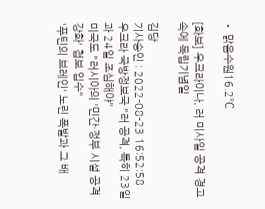• 맑음수원16.2℃

[화보] 우크라이나, 러 미사일 공격 경고 속에 독립기념일

김당
기사승인 : 2022-08-23 16:52:58
우크라 국방정보국 "러 공격, 특히 23일과 24일 조심해야"
미국도 "러시아의 '민간·정부 시설 공격 강화' 첩보 입수"
'푸틴의 브레인' 노린 폭발과 그 배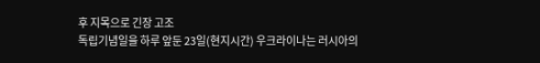후 지목으로 긴장 고조
독립기념일을 하루 앞둔 23일(현지시간) 우크라이나는 러시아의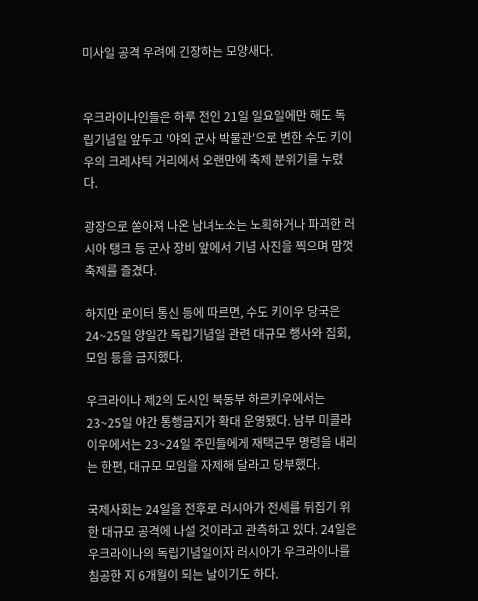미사일 공격 우려에 긴장하는 모양새다.


우크라이나인들은 하루 전인 21일 일요일에만 해도 독립기념일 앞두고 '야외 군사 박물관'으로 변한 수도 키이우의 크레샤틱 거리에서 오랜만에 축제 분위기를 누렸다.

광장으로 쏟아져 나온 남녀노소는 노획하거나 파괴한 러시아 탱크 등 군사 장비 앞에서 기념 사진을 찍으며 맘껏 축제를 즐겼다.

하지만 로이터 통신 등에 따르면, 수도 키이우 당국은 24~25일 양일간 독립기념일 관련 대규모 행사와 집회, 모임 등을 금지했다.

우크라이나 제2의 도시인 북동부 하르키우에서는 23~25일 야간 통행금지가 확대 운영됐다. 남부 미콜라이우에서는 23~24일 주민들에게 재택근무 명령을 내리는 한편, 대규모 모임을 자제해 달라고 당부했다.

국제사회는 24일을 전후로 러시아가 전세를 뒤집기 위한 대규모 공격에 나설 것이라고 관측하고 있다. 24일은 우크라이나의 독립기념일이자 러시아가 우크라이나를 침공한 지 6개월이 되는 날이기도 하다.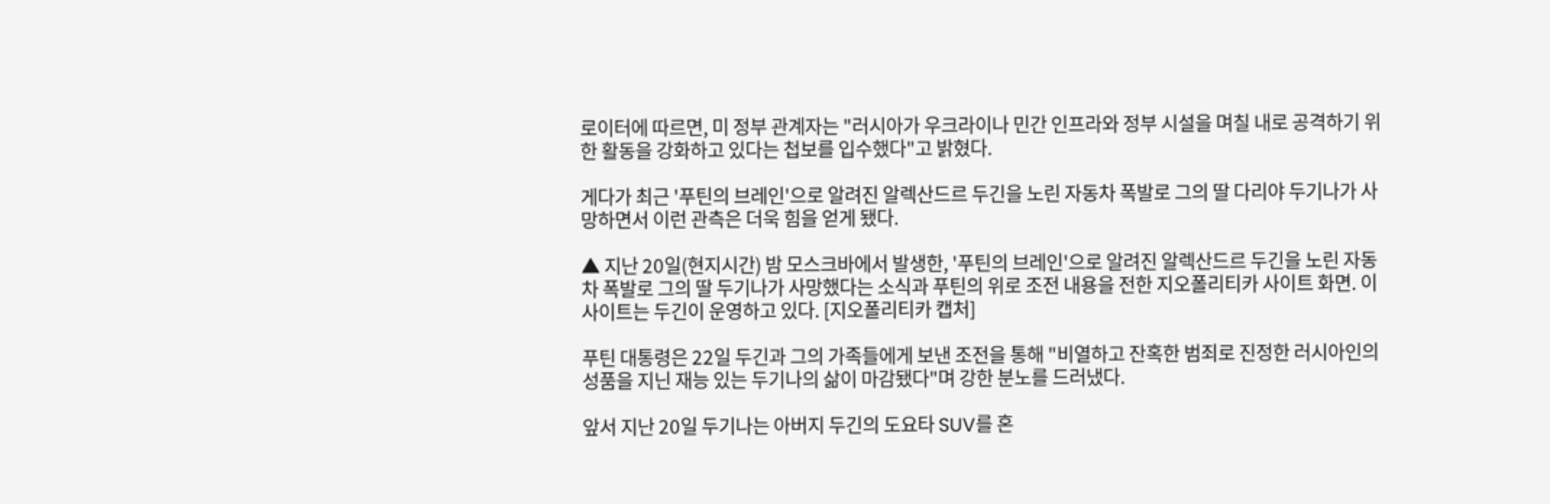로이터에 따르면, 미 정부 관계자는 "러시아가 우크라이나 민간 인프라와 정부 시설을 며칠 내로 공격하기 위한 활동을 강화하고 있다는 첩보를 입수했다"고 밝혔다.

게다가 최근 '푸틴의 브레인'으로 알려진 알렉산드르 두긴을 노린 자동차 폭발로 그의 딸 다리야 두기나가 사망하면서 이런 관측은 더욱 힘을 얻게 됐다.

▲ 지난 20일(현지시간) 밤 모스크바에서 발생한, '푸틴의 브레인'으로 알려진 알렉산드르 두긴을 노린 자동차 폭발로 그의 딸 두기나가 사망했다는 소식과 푸틴의 위로 조전 내용을 전한 지오폴리티카 사이트 화면. 이 사이트는 두긴이 운영하고 있다. [지오폴리티카 캡처]

푸틴 대통령은 22일 두긴과 그의 가족들에게 보낸 조전을 통해 "비열하고 잔혹한 범죄로 진정한 러시아인의 성품을 지닌 재능 있는 두기나의 삶이 마감됐다"며 강한 분노를 드러냈다.

앞서 지난 20일 두기나는 아버지 두긴의 도요타 SUV를 혼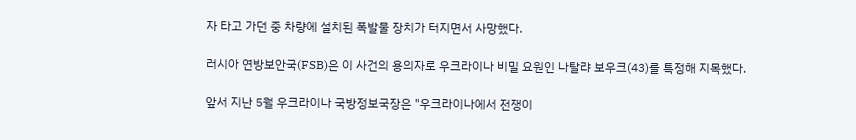자 타고 가던 중 차량에 설치된 폭발물 장치가 터지면서 사망했다.

러시아 연방보안국(FSB)은 이 사건의 용의자로 우크라이나 비밀 요원인 나탈랴 보우크(43)를 특정해 지목했다.

앞서 지난 5월 우크라이나 국방정보국장은 "우크라이나에서 전쟁이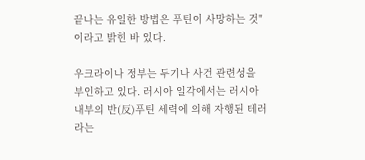끝나는 유일한 방법은 푸틴이 사망하는 것"이라고 밝힌 바 있다.

우크라이나 정부는 두기나 사건 관련성을 부인하고 있다. 러시아 일각에서는 러시아 내부의 반(反)푸틴 세력에 의해 자행된 테러라는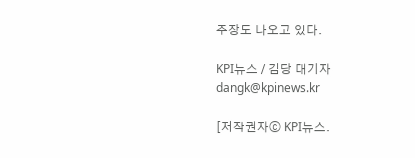주장도 나오고 있다.

KPI뉴스 / 김당 대기자 dangk@kpinews.kr

[저작권자ⓒ KPI뉴스.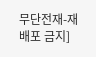무단전재-재배포 금지]